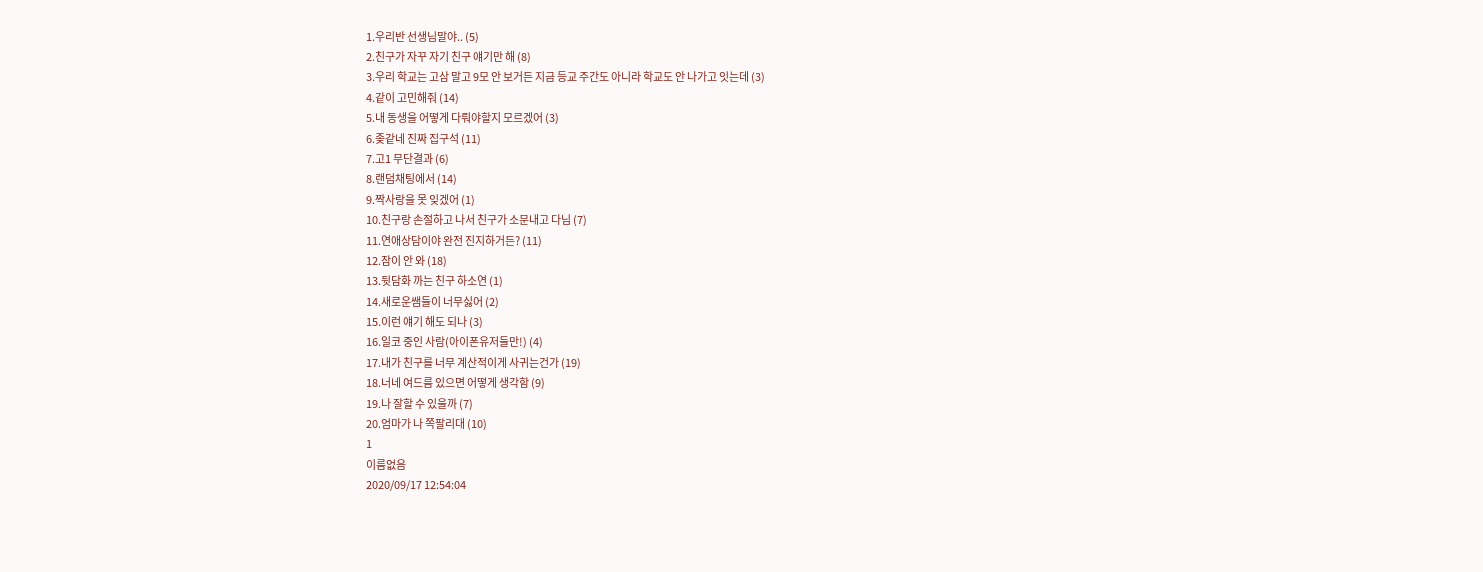1.우리반 선생님말야.. (5)
2.친구가 자꾸 자기 친구 얘기만 해 (8)
3.우리 학교는 고삼 말고 9모 안 보거든 지금 등교 주간도 아니라 학교도 안 나가고 잇는데 (3)
4.같이 고민해줘 (14)
5.내 동생을 어떻게 다뤄야할지 모르겠어 (3)
6.좆같네 진짜 집구석 (11)
7.고1 무단결과 (6)
8.랜덤채팅에서 (14)
9.짝사랑을 못 잊겠어 (1)
10.친구랑 손절하고 나서 친구가 소문내고 다님 (7)
11.연애상담이야 완전 진지하거든? (11)
12.잠이 안 와 (18)
13.뒷담화 까는 친구 하소연 (1)
14.새로운쌤들이 너무싫어 (2)
15.이런 얘기 해도 되나 (3)
16.일코 중인 사람(아이폰유저들만!) (4)
17.내가 친구를 너무 계산적이게 사귀는건가 (19)
18.너네 여드름 있으면 어떻게 생각함 (9)
19.나 잘할 수 있을까 (7)
20.엄마가 나 쪽팔리대 (10)
1
이름없음
2020/09/17 12:54:04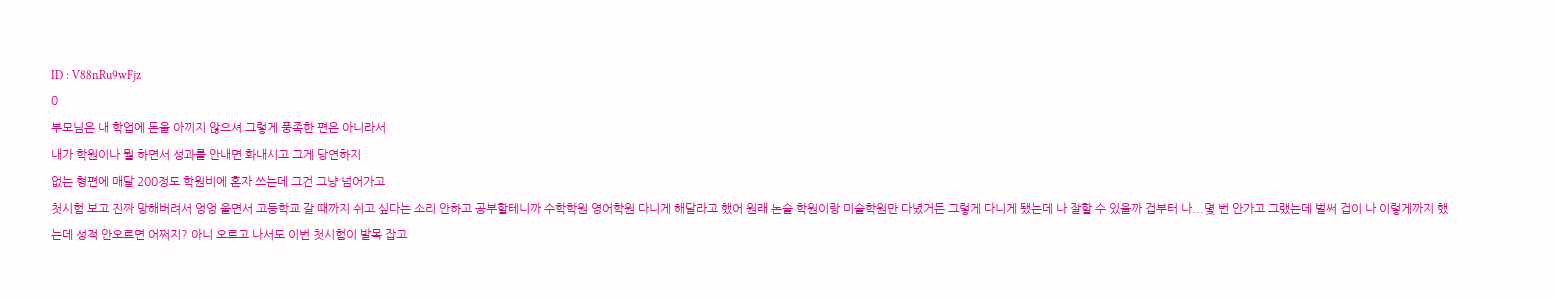ID : V88nRu9wFjz
0
부모님은 내 학업에 돈을 아끼지 않으셔 그렇게 풍족한 편은 아니라서
내가 학원이나 뭘 하면서 성과를 안내면 화내시고 그게 당연하지
없는 형편에 매달 200정도 학원비에 혼자 쓰는데 그건 그냥 넘어가고
첫시험 보고 진짜 망해버려서 엉엉 울면서 고등학교 갈 때까지 쉬고 싶다는 소리 안하고 공부할테니까 수학학원 영어학원 다니게 해달라고 했어 원래 논술 학원이랑 미술학원만 다녔거든 그렇게 다니게 됐는데 나 잘할 수 있을까 겁부터 나...몇 번 안가고 그랬는데 벌써 겁이 나 이렇게까지 했는데 성적 안오르면 어쩌지? 아니 오르고 나서도 이번 첫시험이 발목 잡고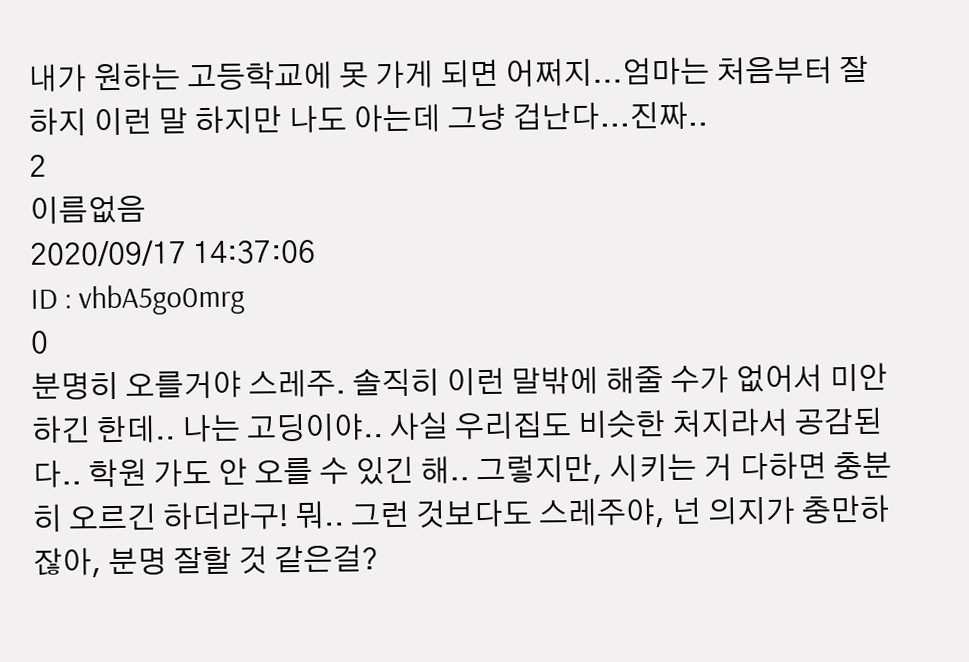내가 원하는 고등학교에 못 가게 되면 어쩌지...엄마는 처음부터 잘하지 이런 말 하지만 나도 아는데 그냥 겁난다...진짜..
2
이름없음
2020/09/17 14:37:06
ID : vhbA5go0mrg
0
분명히 오를거야 스레주. 솔직히 이런 말밖에 해줄 수가 없어서 미안하긴 한데.. 나는 고딩이야.. 사실 우리집도 비슷한 처지라서 공감된다.. 학원 가도 안 오를 수 있긴 해.. 그렇지만, 시키는 거 다하면 충분히 오르긴 하더라구! 뭐.. 그런 것보다도 스레주야, 넌 의지가 충만하잖아, 분명 잘할 것 같은걸?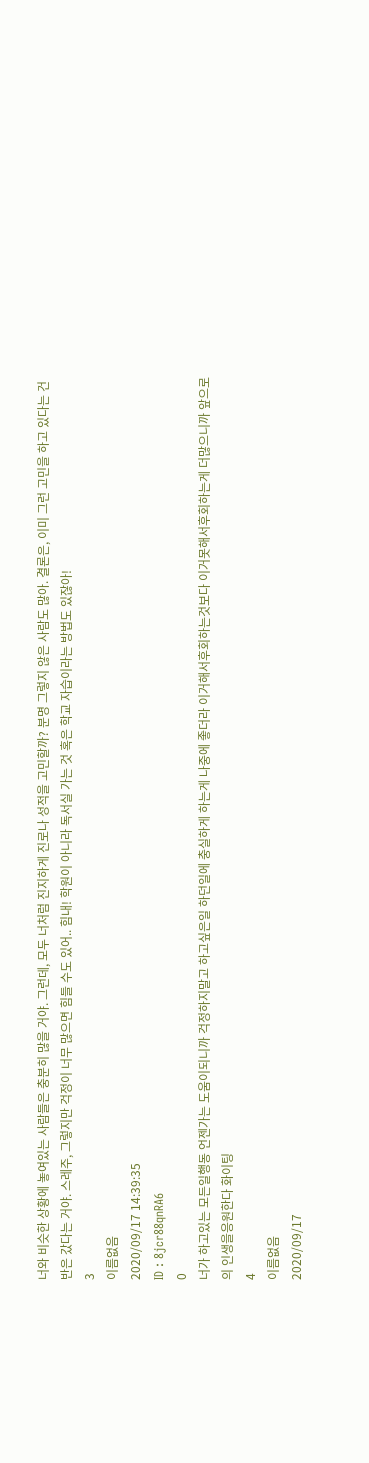너와 비슷한 상황에 놓여있는 사람들은 충분히 많을 거야. 그런데, 모두 너처럼 진지하게 진로나 성적을 고민할까? 분명 그렇지 않은 사람도 많아. 결론은, 이미 그런 고민을 하고 있다는 건 반은 갔다는 거야. 스레주, 그렇지만 걱정이 너무 많으면 힘들 수도 있어.. 힘내! 학원이 아니라 독서실 가는 것 혹은 학교 자습이라는 방법도 있잖아!
3
이름없음
2020/09/17 14:39:35
ID : 8jcr88qnRA6
0
너가 하고있는 모든일행동 언젠가는 도움이되니까 걱정하지말고 하고싶은일 하던일에 충실하게 하는게 나중에 좋더라 이거해서후회하는것보다 이거못해서후회하는게 더많으니까 앞으로의 인생을응원한다 화이팅
4
이름없음
2020/09/17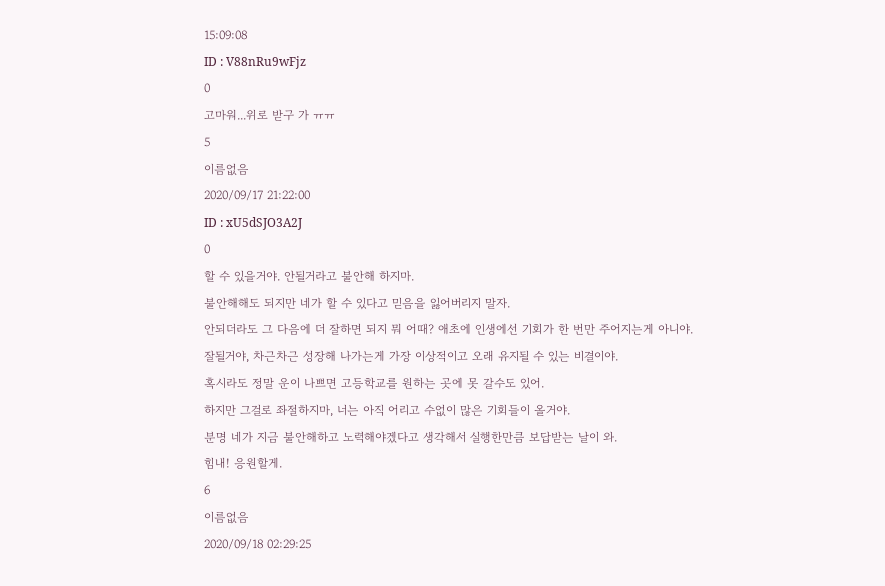15:09:08
ID : V88nRu9wFjz
0
고마워...위로 받구 가 ㅠㅠ
5
이름없음
2020/09/17 21:22:00
ID : xU5dSJO3A2J
0
할 수 있을거야. 안될거라고 불안해 하지마.
불안해해도 되지만 네가 할 수 있다고 믿음을 잃어버리지 말자.
안되더라도 그 다음에 더 잘하면 되지 뭐 어때? 애초에 인생에선 기회가 한 번만 주어지는게 아니야.
잘될거야, 차근차근 성장해 나가는게 가장 이상적이고 오래 유지될 수 있는 비결이야.
혹시라도 정말 운이 나쁘면 고등학교를 원하는 곳에 못 갈수도 있어.
하지만 그걸로 좌절하지마, 너는 아직 어리고 수없이 많은 기회들이 올거야.
분명 네가 지금 불안해하고 노력해야겠다고 생각해서 실행한만큼 보답받는 날이 와.
힘내! 응원할게.
6
이름없음
2020/09/18 02:29:25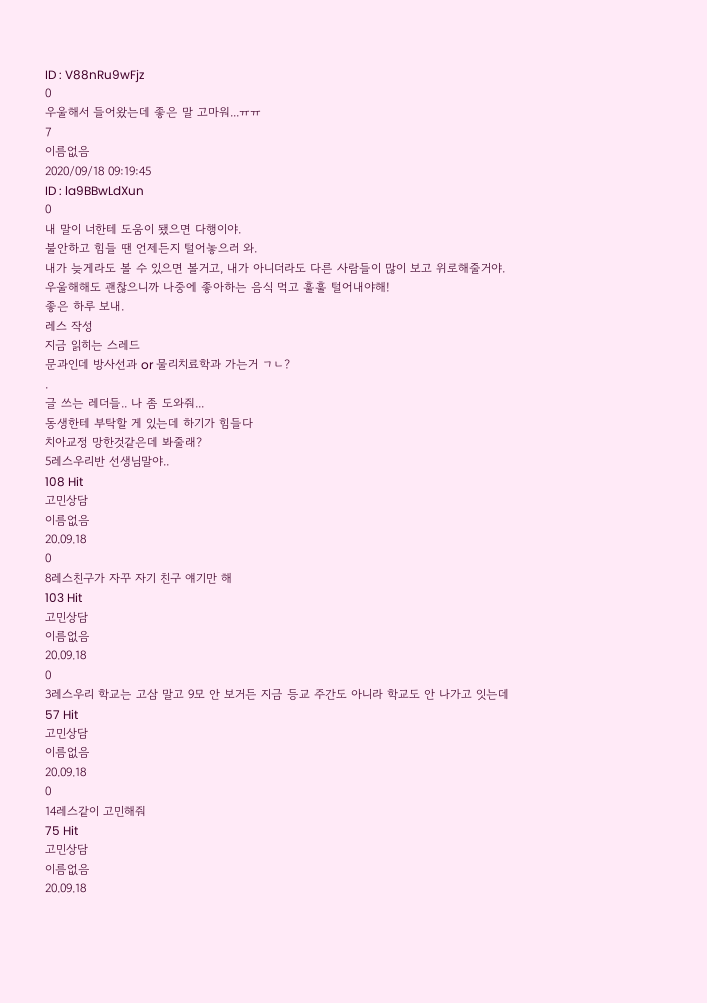ID : V88nRu9wFjz
0
우울해서 들어왔는데 좋은 말 고마워...ㅠㅠ
7
이름없음
2020/09/18 09:19:45
ID : la9BBwLdXun
0
내 말이 너한테 도움이 됐으면 다행이야.
불안하고 힘들 땐 언제든지 털어놓으러 와.
내가 늦게라도 볼 수 있으면 볼거고, 내가 아니더라도 다른 사람들이 많이 보고 위로해줄거야.
우울해해도 괜찮으니까 나중에 좋아하는 음식 먹고 훌훌 털어내야해!
좋은 하루 보내.
레스 작성
지금 읽히는 스레드
문과인데 방사선과 or 물리치료학과 가는거 ㄱㄴ?
.
글 쓰는 레더들.. 나 좀 도와줘...
동생한테 부탁할 게 있는데 하기가 힘들다
치아교정 망한것같은데 봐줄래?
5레스우리반 선생님말야..
108 Hit
고민상담
이름없음
20.09.18
0
8레스친구가 자꾸 자기 친구 얘기만 해
103 Hit
고민상담
이름없음
20.09.18
0
3레스우리 학교는 고삼 말고 9모 안 보거든 지금 등교 주간도 아니라 학교도 안 나가고 잇는데
57 Hit
고민상담
이름없음
20.09.18
0
14레스같이 고민해줘
75 Hit
고민상담
이름없음
20.09.18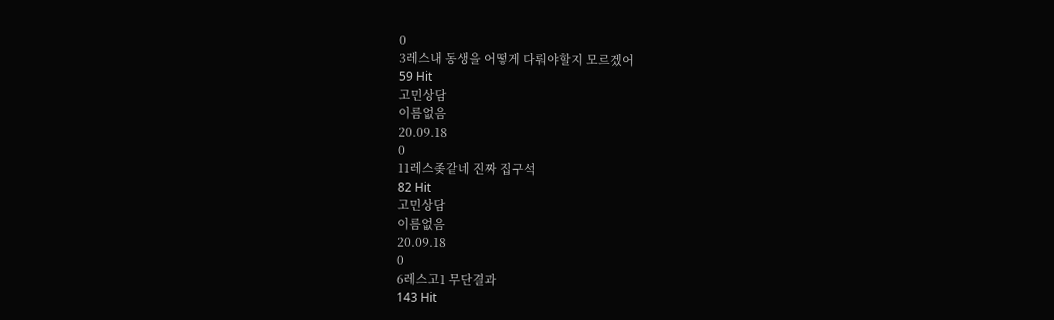0
3레스내 동생을 어떻게 다뤄야할지 모르겠어
59 Hit
고민상담
이름없음
20.09.18
0
11레스좆같네 진짜 집구석
82 Hit
고민상담
이름없음
20.09.18
0
6레스고1 무단결과
143 Hit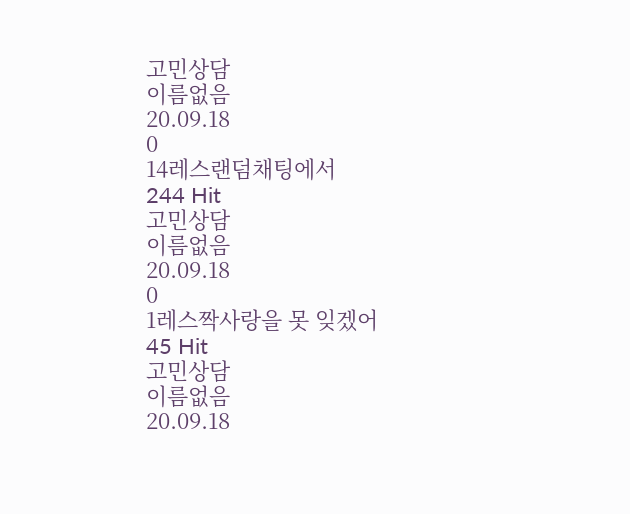고민상담
이름없음
20.09.18
0
14레스랜덤채팅에서
244 Hit
고민상담
이름없음
20.09.18
0
1레스짝사랑을 못 잊겠어
45 Hit
고민상담
이름없음
20.09.18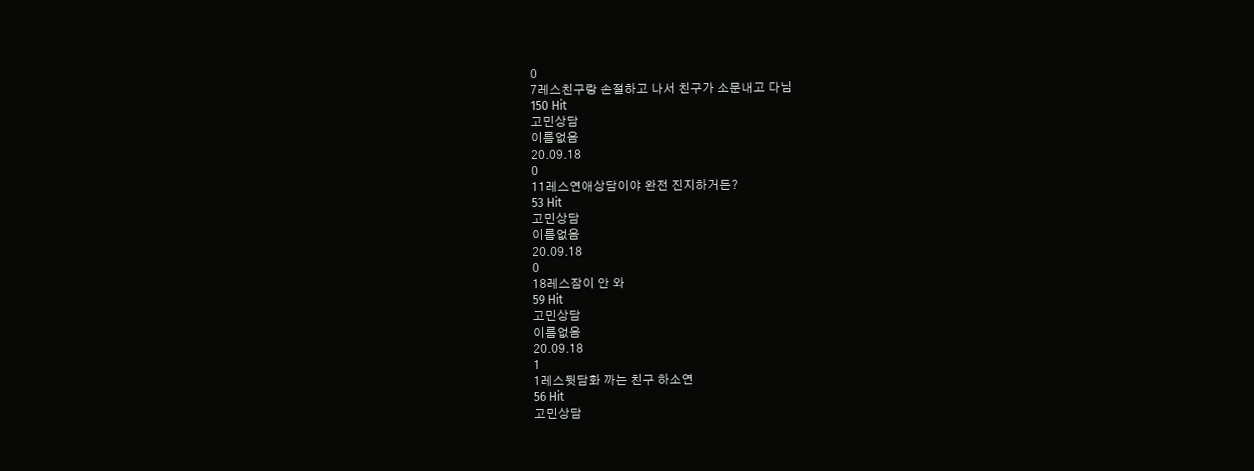0
7레스친구랑 손절하고 나서 친구가 소문내고 다님
150 Hit
고민상담
이름없음
20.09.18
0
11레스연애상담이야 완전 진지하거든?
53 Hit
고민상담
이름없음
20.09.18
0
18레스잠이 안 와
59 Hit
고민상담
이름없음
20.09.18
1
1레스뒷담화 까는 친구 하소연
56 Hit
고민상담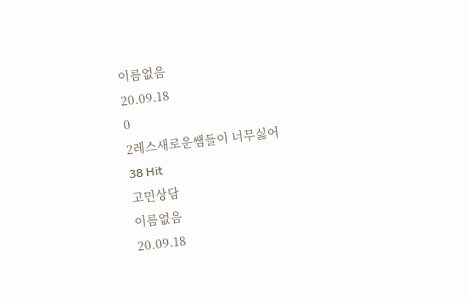이름없음
20.09.18
0
2레스새로운쌤들이 너무싫어
38 Hit
고민상담
이름없음
20.09.18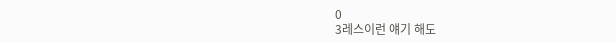0
3레스이런 얘기 해도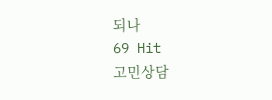되나
69 Hit
고민상담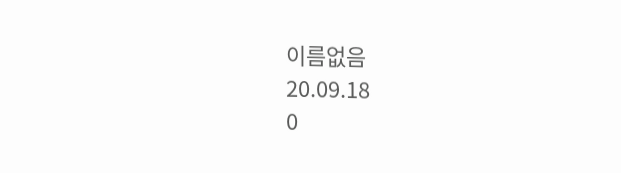이름없음
20.09.18
0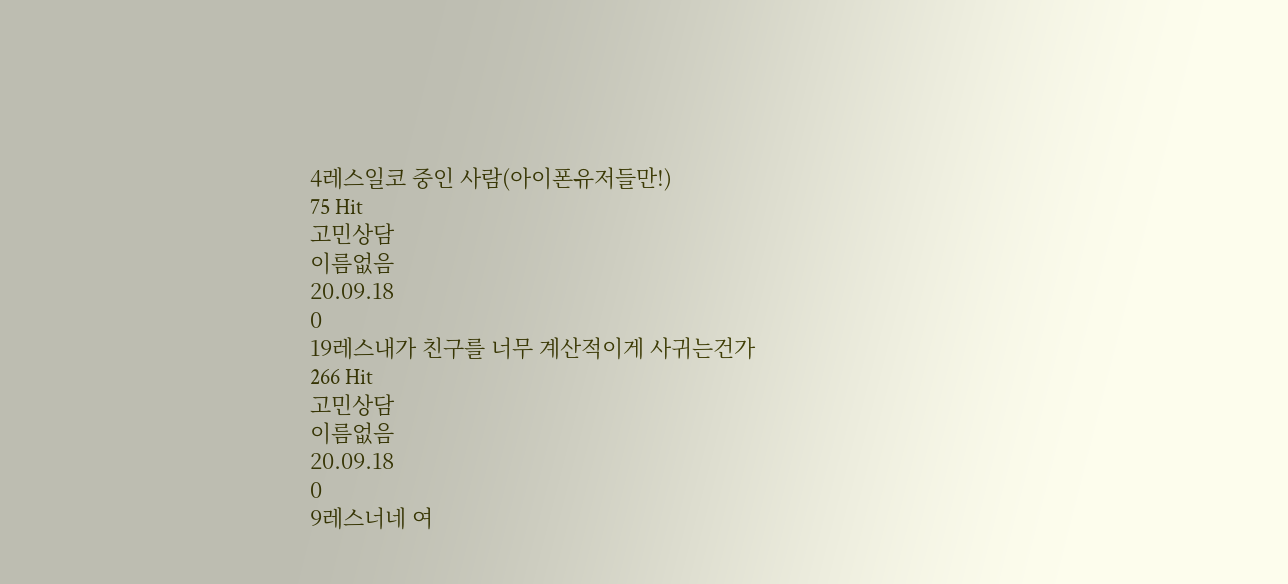4레스일코 중인 사람(아이폰유저들만!)
75 Hit
고민상담
이름없음
20.09.18
0
19레스내가 친구를 너무 계산적이게 사귀는건가
266 Hit
고민상담
이름없음
20.09.18
0
9레스너네 여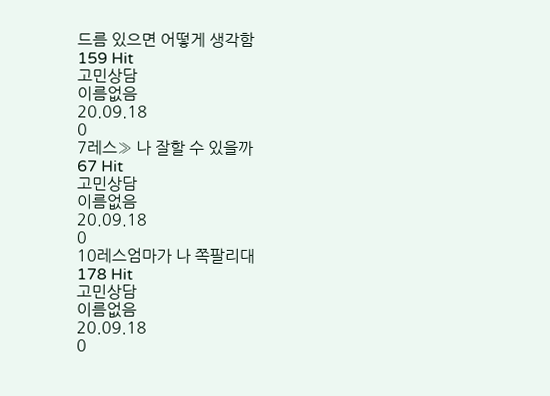드름 있으면 어떻게 생각함
159 Hit
고민상담
이름없음
20.09.18
0
7레스» 나 잘할 수 있을까
67 Hit
고민상담
이름없음
20.09.18
0
10레스엄마가 나 쪽팔리대
178 Hit
고민상담
이름없음
20.09.18
0